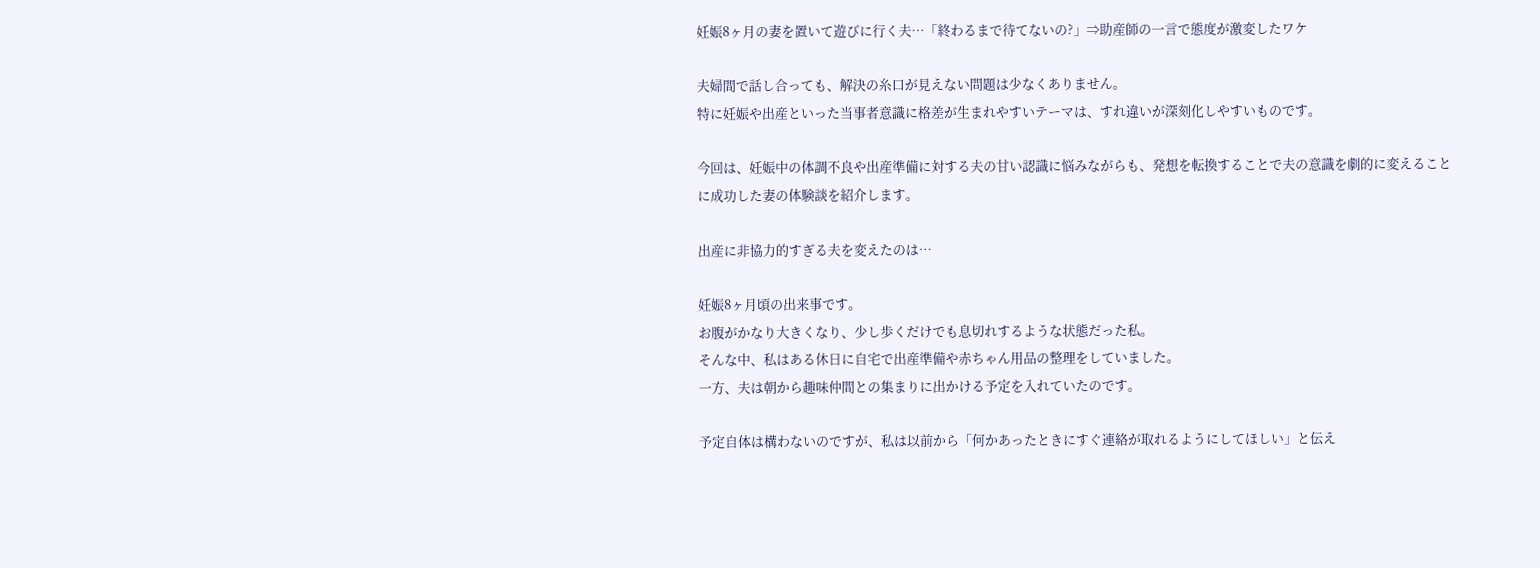妊娠8ヶ月の妻を置いて遊びに行く夫…「終わるまで待てないの?」⇒助産師の一言で態度が激変したワケ

夫婦間で話し合っても、解決の糸口が見えない問題は少なくありません。
特に妊娠や出産といった当事者意識に格差が生まれやすいテーマは、すれ違いが深刻化しやすいものです。

今回は、妊娠中の体調不良や出産準備に対する夫の甘い認識に悩みながらも、発想を転換することで夫の意識を劇的に変えることに成功した妻の体験談を紹介します。

出産に非協力的すぎる夫を変えたのは…

妊娠8ヶ月頃の出来事です。
お腹がかなり大きくなり、少し歩くだけでも息切れするような状態だった私。
そんな中、私はある休日に自宅で出産準備や赤ちゃん用品の整理をしていました。
一方、夫は朝から趣味仲間との集まりに出かける予定を入れていたのです。

予定自体は構わないのですが、私は以前から「何かあったときにすぐ連絡が取れるようにしてほしい」と伝え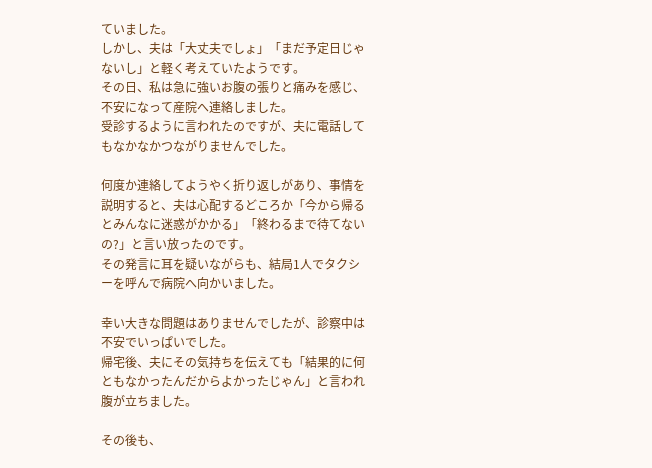ていました。
しかし、夫は「大丈夫でしょ」「まだ予定日じゃないし」と軽く考えていたようです。
その日、私は急に強いお腹の張りと痛みを感じ、不安になって産院へ連絡しました。
受診するように言われたのですが、夫に電話してもなかなかつながりませんでした。

何度か連絡してようやく折り返しがあり、事情を説明すると、夫は心配するどころか「今から帰るとみんなに迷惑がかかる」「終わるまで待てないの?」と言い放ったのです。
その発言に耳を疑いながらも、結局1人でタクシーを呼んで病院へ向かいました。

幸い大きな問題はありませんでしたが、診察中は不安でいっぱいでした。
帰宅後、夫にその気持ちを伝えても「結果的に何ともなかったんだからよかったじゃん」と言われ腹が立ちました。

その後も、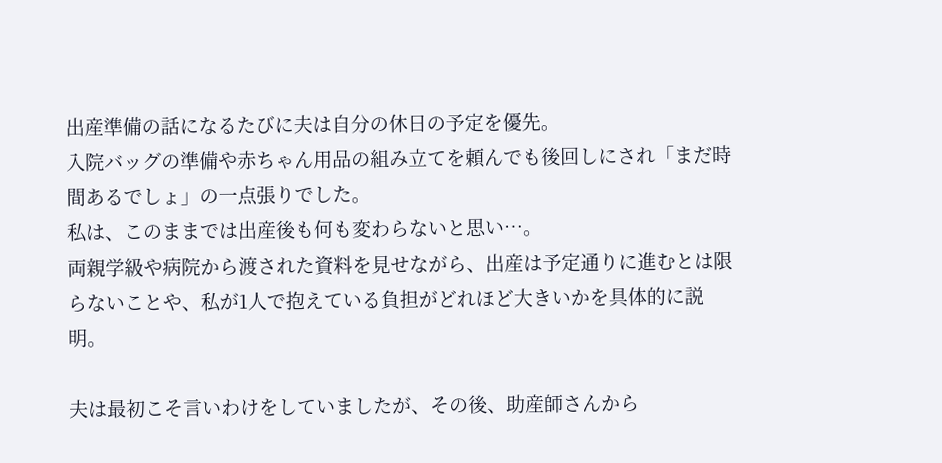出産準備の話になるたびに夫は自分の休日の予定を優先。
入院バッグの準備や赤ちゃん用品の組み立てを頼んでも後回しにされ「まだ時間あるでしょ」の一点張りでした。
私は、このままでは出産後も何も変わらないと思い…。
両親学級や病院から渡された資料を見せながら、出産は予定通りに進むとは限らないことや、私が1人で抱えている負担がどれほど大きいかを具体的に説明。

夫は最初こそ言いわけをしていましたが、その後、助産師さんから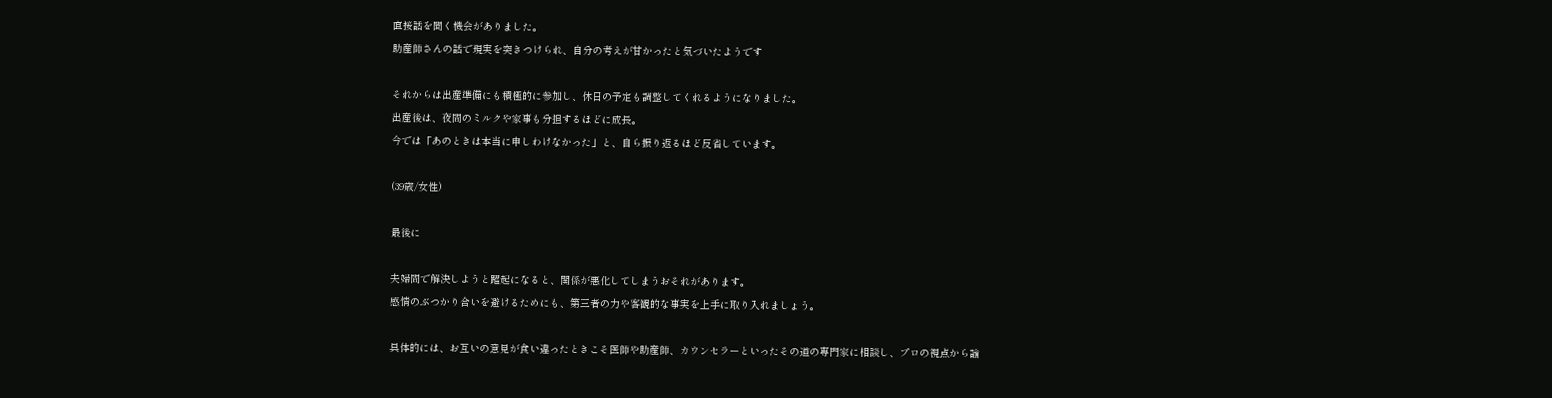直接話を聞く機会がありました。
助産師さんの話で現実を突きつけられ、自分の考えが甘かったと気づいたようです

それからは出産準備にも積極的に参加し、休日の予定も調整してくれるようになりました。
出産後は、夜間のミルクや家事も分担するほどに成長。
今では「あのときは本当に申しわけなかった」と、自ら振り返るほど反省しています。

(39歳/女性)

最後に

夫婦間で解決しようと躍起になると、関係が悪化してしまうおそれがあります。
感情のぶつかり合いを避けるためにも、第三者の力や客観的な事実を上手に取り入れましょう。

具体的には、お互いの意見が食い違ったときこそ医師や助産師、カウンセラーといったその道の専門家に相談し、プロの視点から諭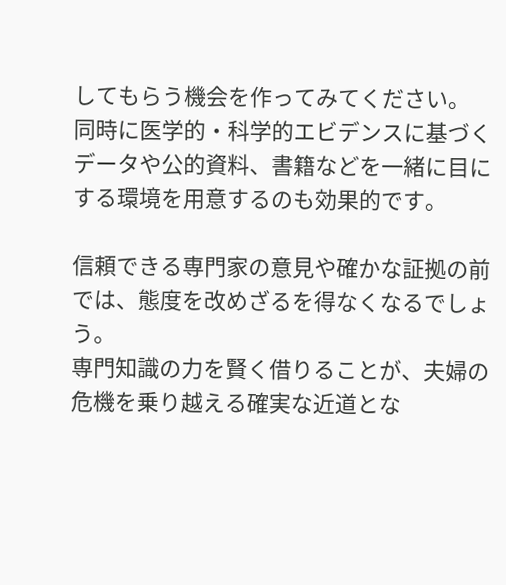してもらう機会を作ってみてください。
同時に医学的・科学的エビデンスに基づくデータや公的資料、書籍などを一緒に目にする環境を用意するのも効果的です。

信頼できる専門家の意見や確かな証拠の前では、態度を改めざるを得なくなるでしょう。
専門知識の力を賢く借りることが、夫婦の危機を乗り越える確実な近道とな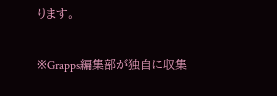ります。

※Grapps編集部が独自に収集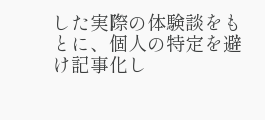した実際の体験談をもとに、個人の特定を避け記事化し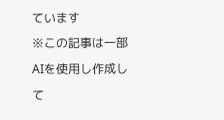ています
※この記事は一部AIを使用し作成して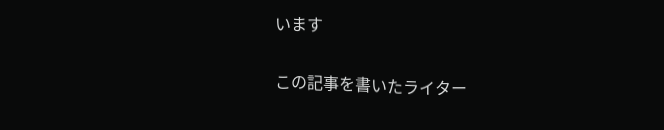います

この記事を書いたライター